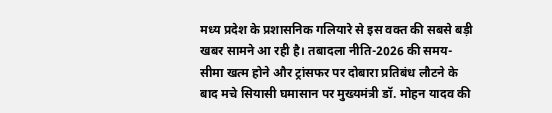मध्य प्रदेश के प्रशासनिक गलियारे से इस वक्त की सबसे बड़ी खबर सामने आ रही है। तबादला नीति-2026 की समय-सीमा खत्म होने और ट्रांसफर पर दोबारा प्रतिबंध लौटने के बाद मचे सियासी घमासान पर मुख्यमंत्री डॉ. मोहन यादव की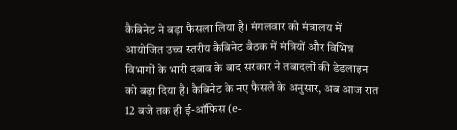कैबिनेट ने बड़ा फैसला लिया है। मंगलवार को मंत्रालय में आयोजित उच्च स्तरीय कैबिनेट बैठक में मंत्रियों और विभिन्न विभागों के भारी दबाव के बाद सरकार ने तबादलों की डेडलाइन को बढ़ा दिया है। कैबिनेट के नए फैसले के अनुसार, अब आज रात 12 बजे तक ही ई-ऑफिस (e-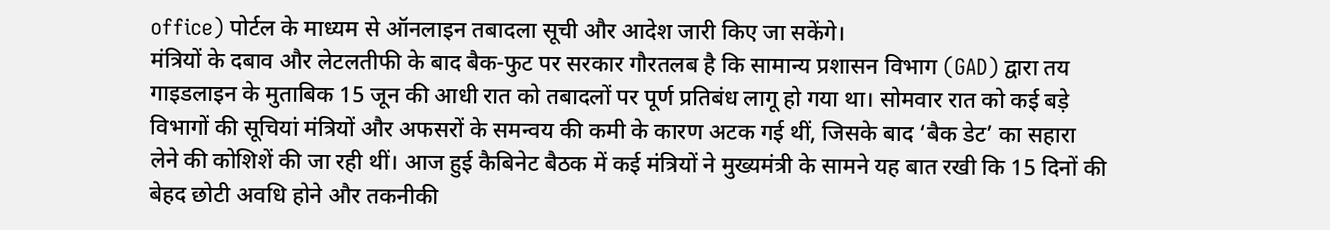office) पोर्टल के माध्यम से ऑनलाइन तबादला सूची और आदेश जारी किए जा सकेंगे।
मंत्रियों के दबाव और लेटलतीफी के बाद बैक-फुट पर सरकार गौरतलब है कि सामान्य प्रशासन विभाग (GAD) द्वारा तय गाइडलाइन के मुताबिक 15 जून की आधी रात को तबादलों पर पूर्ण प्रतिबंध लागू हो गया था। सोमवार रात को कई बड़े विभागों की सूचियां मंत्रियों और अफसरों के समन्वय की कमी के कारण अटक गई थीं, जिसके बाद ‘बैक डेट’ का सहारा लेने की कोशिशें की जा रही थीं। आज हुई कैबिनेट बैठक में कई मंत्रियों ने मुख्यमंत्री के सामने यह बात रखी कि 15 दिनों की बेहद छोटी अवधि होने और तकनीकी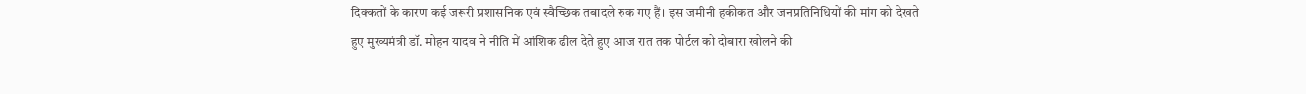दिक्कतों के कारण कई जरूरी प्रशासनिक एवं स्वैच्छिक तबादले रुक गए हैं। इस जमीनी हकीकत और जनप्रतिनिधियों की मांग को देखते हुए मुख्यमंत्री डॉ. मोहन यादव ने नीति में आंशिक ढील देते हुए आज रात तक पोर्टल को दोबारा खोलने की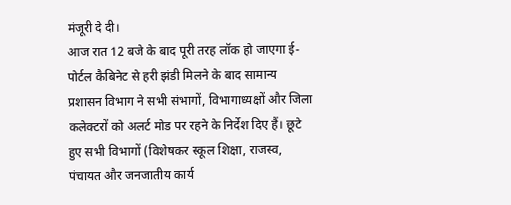मंजूरी दे दी।
आज रात 12 बजे के बाद पूरी तरह लॉक हो जाएगा ई-पोर्टल कैबिनेट से हरी झंडी मिलने के बाद सामान्य प्रशासन विभाग ने सभी संभागों, विभागाध्यक्षों और जिला कलेक्टरों को अलर्ट मोड पर रहने के निर्देश दिए हैं। छूटे हुए सभी विभागों (विशेषकर स्कूल शिक्षा, राजस्व, पंचायत और जनजातीय कार्य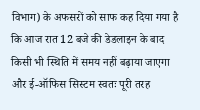विभाग) के अफसरों को साफ कह दिया गया है कि आज रात 12 बजे की डेडलाइन के बाद किसी भी स्थिति में समय नहीं बढ़ाया जाएगा और ई-ऑफिस सिस्टम स्वतः पूरी तरह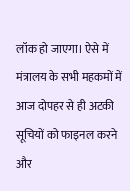लॉक हो जाएगा। ऐसे में मंत्रालय के सभी महकमों में आज दोपहर से ही अटकी सूचियों को फाइनल करने और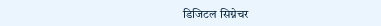डिजिटल सिग्नेचर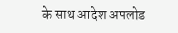के साथ आदेश अपलोड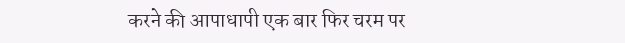करने की आपाधापी एक बार फिर चरम पर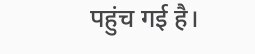पहुंच गई है।